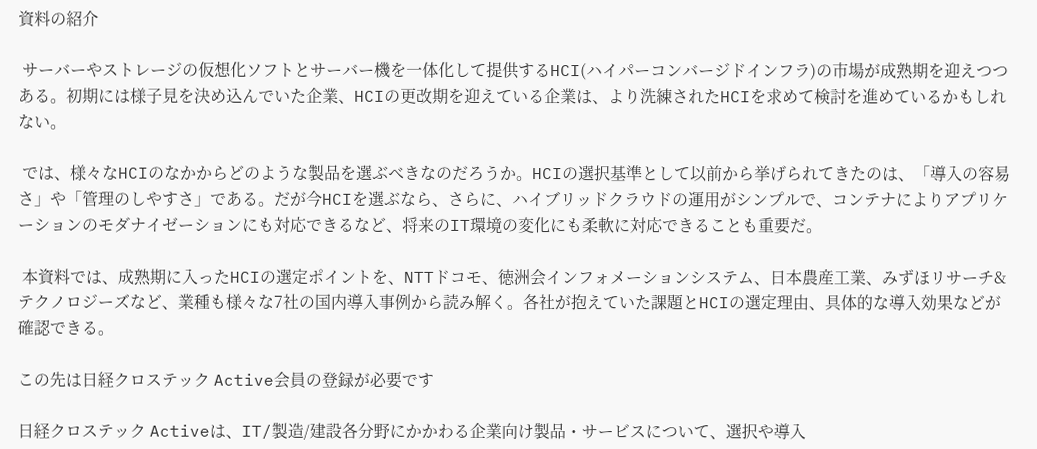資料の紹介

 サーバーやストレージの仮想化ソフトとサーバー機を一体化して提供するHCI(ハイパーコンバージドインフラ)の市場が成熟期を迎えつつある。初期には様子見を決め込んでいた企業、HCIの更改期を迎えている企業は、より洗練されたHCIを求めて検討を進めているかもしれない。

 では、様々なHCIのなかからどのような製品を選ぶべきなのだろうか。HCIの選択基準として以前から挙げられてきたのは、「導入の容易さ」や「管理のしやすさ」である。だが今HCIを選ぶなら、さらに、ハイブリッドクラウドの運用がシンプルで、コンテナによりアプリケーションのモダナイゼーションにも対応できるなど、将来のIT環境の変化にも柔軟に対応できることも重要だ。

 本資料では、成熟期に入ったHCIの選定ポイントを、NTTドコモ、徳洲会インフォメーションシステム、日本農産工業、みずほリサーチ&テクノロジーズなど、業種も様々な7社の国内導入事例から読み解く。各社が抱えていた課題とHCIの選定理由、具体的な導入効果などが確認できる。

この先は日経クロステック Active会員の登録が必要です

日経クロステック Activeは、IT/製造/建設各分野にかかわる企業向け製品・サービスについて、選択や導入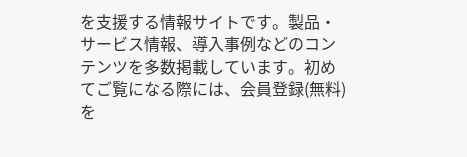を支援する情報サイトです。製品・サービス情報、導入事例などのコンテンツを多数掲載しています。初めてご覧になる際には、会員登録(無料)を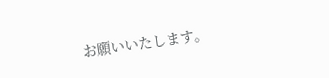お願いいたします。